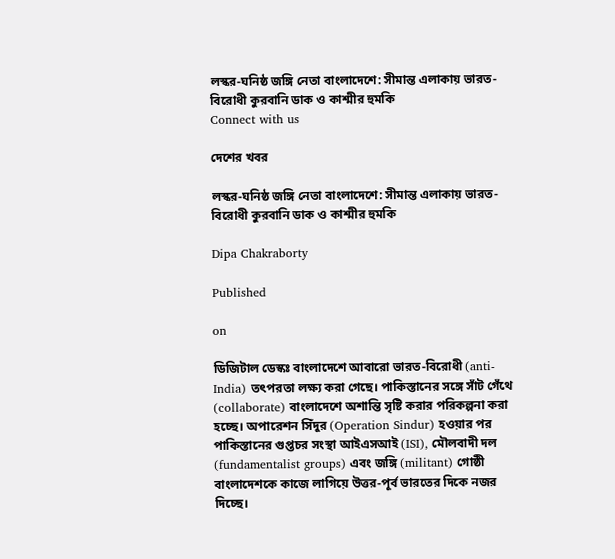লস্কর-ঘনিষ্ঠ জঙ্গি নেতা বাংলাদেশে: সীমান্ত এলাকায় ভারত-বিরোধী কুরবানি ডাক ও কাশ্মীর হুমকি
Connect with us

দেশের খবর

লস্কর-ঘনিষ্ঠ জঙ্গি নেতা বাংলাদেশে: সীমান্ত এলাকায় ভারত-বিরোধী কুরবানি ডাক ও কাশ্মীর হুমকি

Dipa Chakraborty

Published

on

ডিজিটাল ডেস্কঃ বাংলাদেশে আবারো ভারত-বিরোধী (anti-India) তৎপরতা লক্ষ্য করা গেছে। পাকিস্তানের সঙ্গে সাঁট গেঁথে (collaborate) বাংলাদেশে অশান্তি সৃষ্টি করার পরিকল্পনা করা হচ্ছে। অপারেশন সিঁদুর (Operation Sindur) হওয়ার পর পাকিস্তানের গুপ্তচর সংস্থা আইএসআই (ISI), মৌলবাদী দল (fundamentalist groups) এবং জঙ্গি (militant) গোষ্ঠী বাংলাদেশকে কাজে লাগিয়ে উত্তর-পূর্ব ভারতের দিকে নজর দিচ্ছে।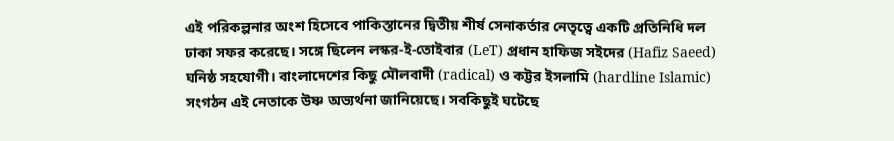এই পরিকল্পনার অংশ হিসেবে পাকিস্তানের দ্বিতীয় শীর্ষ সেনাকর্তার নেতৃত্বে একটি প্রতিনিধি দল ঢাকা সফর করেছে। সঙ্গে ছিলেন লস্কর-ই-তোইবার (LeT) প্রধান হাফিজ সইদের (Hafiz Saeed) ঘনিষ্ঠ সহযোগী। বাংলাদেশের কিছু মৌলবাদী (radical) ও কট্টর ইসলামি (hardline Islamic) সংগঠন এই নেতাকে উষ্ণ অভ্যর্থনা জানিয়েছে। সবকিছুই ঘটেছে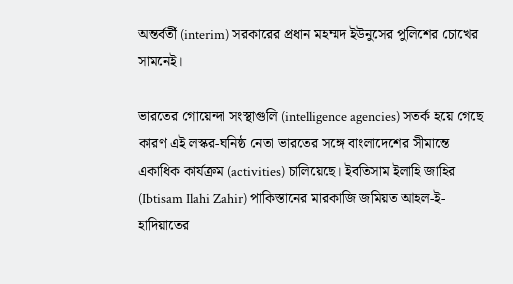অন্তর্বর্তী (interim) সরকারের প্রধান মহম্মদ ইউনুসের পুলিশের চোখের সামনেই।

ভারতের গোয়েন্দা সংস্থাগুলি (intelligence agencies) সতর্ক হয়ে গেছে কারণ এই লস্কর-ঘনিষ্ঠ নেতা ভারতের সঙ্গে বাংলাদেশের সীমান্তে একাধিক কার্যক্রম (activities) চালিয়েছে। ইবতিসাম ইলাহি জাহির (Ibtisam Ilahi Zahir) পাকিস্তানের মারকাজি জমিয়ত আহল-ই-হাদিয়াতের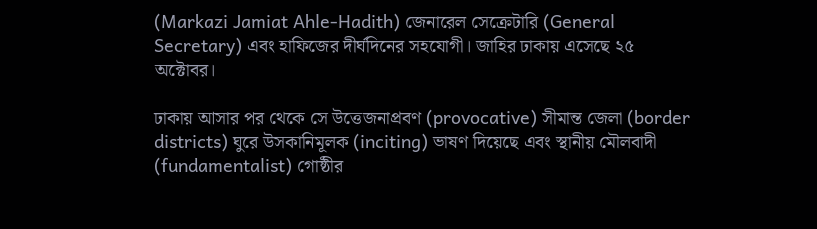(Markazi Jamiat Ahle-Hadith) জেনারেল সেক্রেটারি (General Secretary) এবং হাফিজের দীর্ঘদিনের সহযোগী। জাহির ঢাকায় এসেছে ২৫ অক্টোবর।

ঢাকায় আসার পর থেকে সে উত্তেজনাপ্রবণ (provocative) সীমান্ত জেলা (border districts) ঘুরে উসকানিমূলক (inciting) ভাষণ দিয়েছে এবং স্থানীয় মৌলবাদী (fundamentalist) গোষ্ঠীর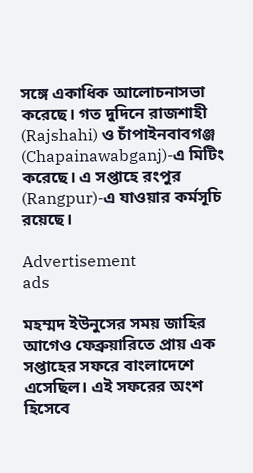সঙ্গে একাধিক আলোচনাসভা করেছে। গত দুদিনে রাজশাহী (Rajshahi) ও চাঁপাইনবাবগঞ্জ (Chapainawabganj)-এ মিটিং করেছে। এ সপ্তাহে রংপুর (Rangpur)-এ যাওয়ার কর্মসূচি রয়েছে।

Advertisement
ads

মহম্মদ ইউনুসের সময় জাহির আগেও ফেব্রুয়ারিতে প্রায় এক সপ্তাহের সফরে বাংলাদেশে এসেছিল। এই সফরের অংশ হিসেবে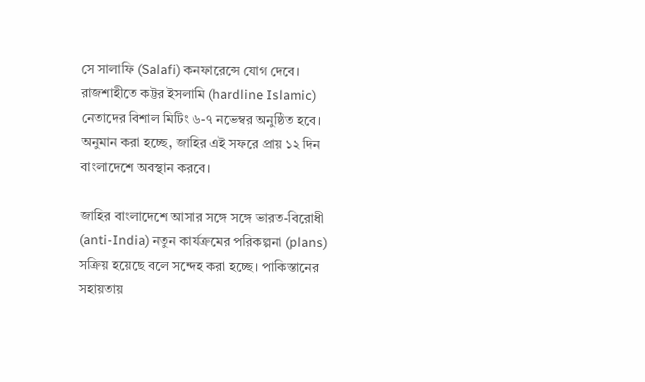সে সালাফি (Salafi) কনফারেন্সে যোগ দেবে। রাজশাহীতে কট্টর ইসলামি (hardline Islamic) নেতাদের বিশাল মিটিং ৬-৭ নভেম্বর অনুষ্ঠিত হবে। অনুমান করা হচ্ছে, জাহির এই সফরে প্রায় ১২ দিন বাংলাদেশে অবস্থান করবে।

জাহির বাংলাদেশে আসার সঙ্গে সঙ্গে ভারত-বিরোধী (anti-India) নতুন কার্যক্রমের পরিকল্পনা (plans) সক্রিয় হয়েছে বলে সন্দেহ করা হচ্ছে। পাকিস্তানের সহায়তায়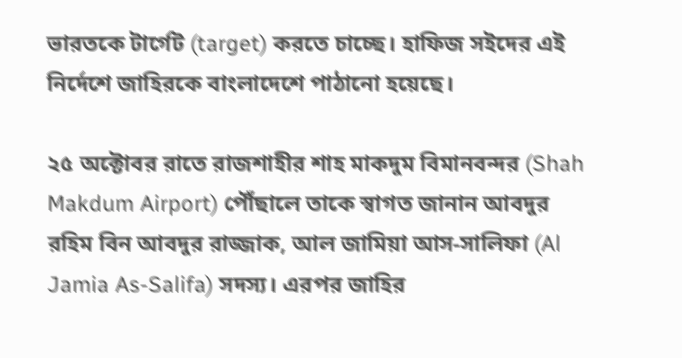ভারতকে টার্গেট (target) করতে চাচ্ছে। হাফিজ সইদের এই নির্দেশে জাহিরকে বাংলাদেশে পাঠানো হয়েছে।

২৫ অক্টোবর রাতে রাজশাহীর শাহ মাকদুম বিমানবন্দর (Shah Makdum Airport) পৌঁছালে তাকে স্বাগত জানান আবদুর রহিম বিন আবদুর রাজ্জাক, আল জামিয়া আস-সালিফা (Al Jamia As-Salifa) সদস্য। এরপর জাহির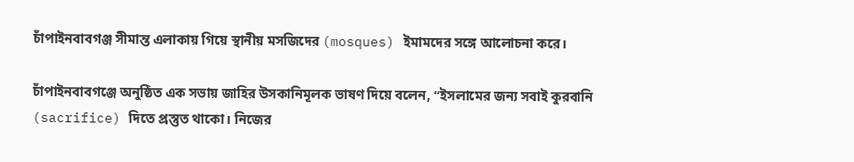চাঁপাইনবাবগঞ্জ সীমান্ত এলাকায় গিয়ে স্থানীয় মসজিদের (mosques) ইমামদের সঙ্গে আলোচনা করে।

চাঁপাইনবাবগঞ্জে অনুষ্ঠিত এক সভায় জাহির উসকানিমূলক ভাষণ দিয়ে বলেন, “ইসলামের জন্য সবাই কুরবানি (sacrifice) দিতে প্রস্তুত থাকো। নিজের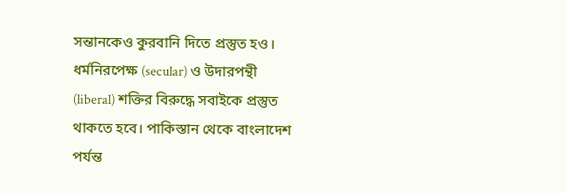সন্তানকেও কুরবানি দিতে প্রস্তুত হও। ধর্মনিরপেক্ষ (secular) ও উদারপন্থী (liberal) শক্তির বিরুদ্ধে সবাইকে প্রস্তুত থাকতে হবে। পাকিস্তান থেকে বাংলাদেশ পর্যন্ত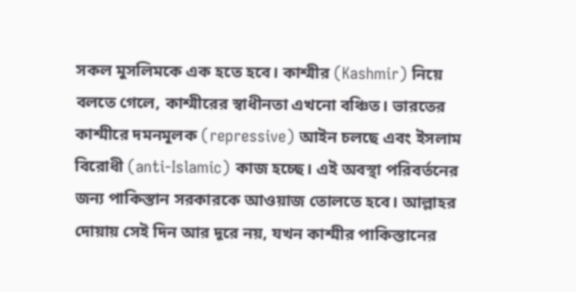সকল মুসলিমকে এক হতে হবে। কাশ্মীর (Kashmir) নিয়ে বলতে গেলে, কাশ্মীরের স্বাধীনতা এখনো বঞ্চিত। ভারতের কাশ্মীরে দমনমূলক (repressive) আইন চলছে এবং ইসলাম বিরোধী (anti-Islamic) কাজ হচ্ছে। এই অবস্থা পরিবর্তনের জন্য পাকিস্তান সরকারকে আওয়াজ তোলতে হবে। আল্লাহর দোয়ায় সেই দিন আর দূরে নয়, যখন কাশ্মীর পাকিস্তানের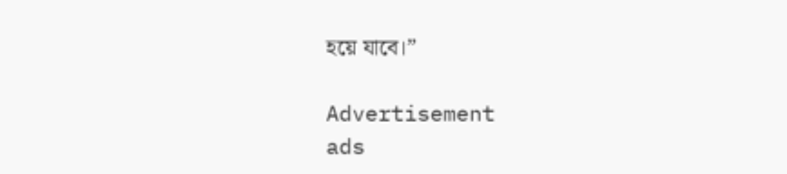হয়ে যাবে।”

Advertisement
ads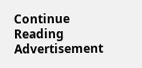Continue Reading
Advertisement